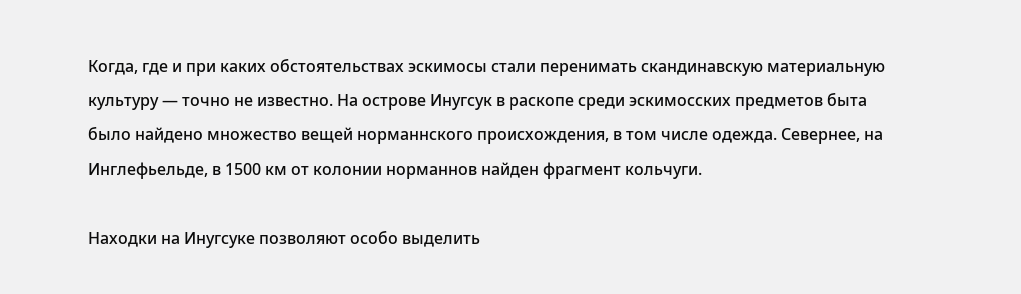Когда, где и при каких обстоятельствах эскимосы стали перенимать скандинавскую материальную культуру — точно не известно. На острове Инугсук в раскопе среди эскимосских предметов быта было найдено множество вещей норманнского происхождения, в том числе одежда. Севернее, на Инглефьельде, в 1500 км от колонии норманнов найден фрагмент кольчуги.

Находки на Инугсуке позволяют особо выделить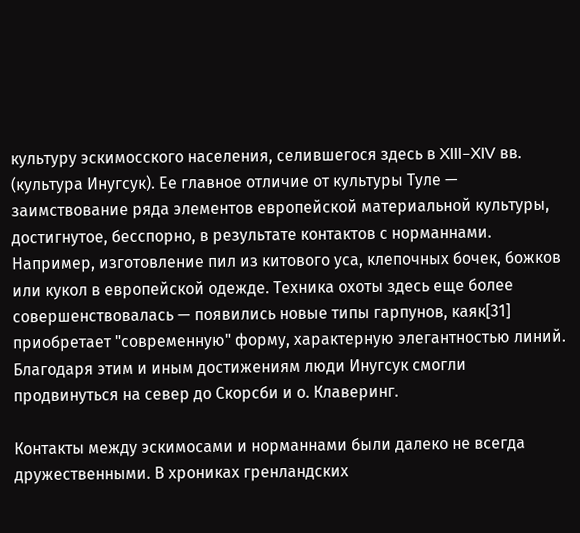культуру эскимосского населения, селившегося здесь в XIII–XIV вв. (культура Инугсук). Ее главное отличие от культуры Туле — заимствование ряда элементов европейской материальной культуры, достигнутое, бесспорно, в результате контактов с норманнами. Например, изготовление пил из китового уса, клепочных бочек, божков или кукол в европейской одежде. Техника охоты здесь еще более совершенствовалась — появились новые типы гарпунов, каяк[31] приобретает "современную" форму, характерную элегантностью линий. Благодаря этим и иным достижениям люди Инугсук смогли продвинуться на север до Скорсби и о. Клаверинг.

Контакты между эскимосами и норманнами были далеко не всегда дружественными. В хрониках гренландских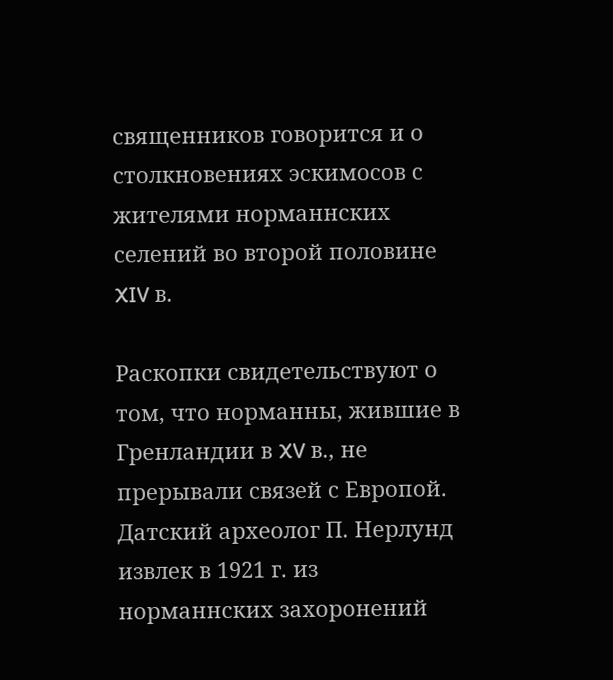священников говорится и о столкновениях эскимосов с жителями норманнских селений во второй половине XIV в.

Раскопки свидетельствуют о том, что норманны, жившие в Гренландии в XV в., не прерывали связей с Европой. Датский археолог П. Нерлунд извлек в 1921 г. из норманнских захоронений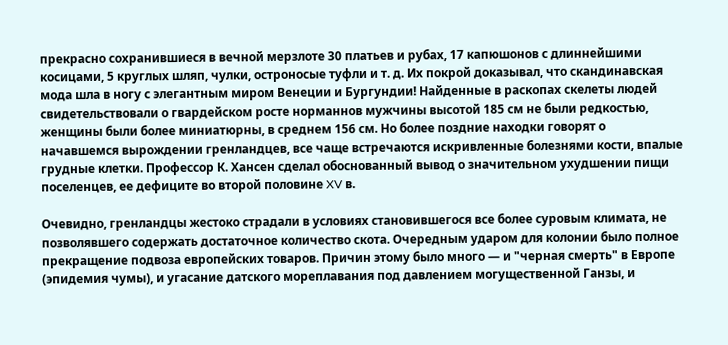прекрасно сохранившиеся в вечной мерзлоте 30 платьев и рубах, 17 капюшонов с длиннейшими косицами, 5 круглых шляп, чулки, остроносые туфли и т. д. Их покрой доказывал, что скандинавская мода шла в ногу с элегантным миром Венеции и Бургундии! Найденные в раскопах скелеты людей свидетельствовали о гвардейском росте норманнов мужчины высотой 185 см не были редкостью, женщины были более миниатюрны, в среднем 156 см. Но более поздние находки говорят о начавшемся вырождении гренландцев, все чаще встречаются искривленные болезнями кости, впалые грудные клетки. Профессор К. Хансен сделал обоснованный вывод о значительном ухудшении пищи поселенцев, ее дефиците во второй половине XV в.

Очевидно, гренландцы жестоко страдали в условиях становившегося все более суровым климата, не позволявшего содержать достаточное количество скота. Очередным ударом для колонии было полное прекращение подвоза европейских товаров. Причин этому было много — и "черная смерть" в Европе (эпидемия чумы), и угасание датского мореплавания под давлением могущественной Ганзы, и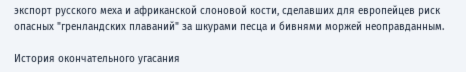экспорт русского меха и африканской слоновой кости, сделавших для европейцев риск опасных "гренландских плаваний" за шкурами песца и бивнями моржей неоправданным.

История окончательного угасания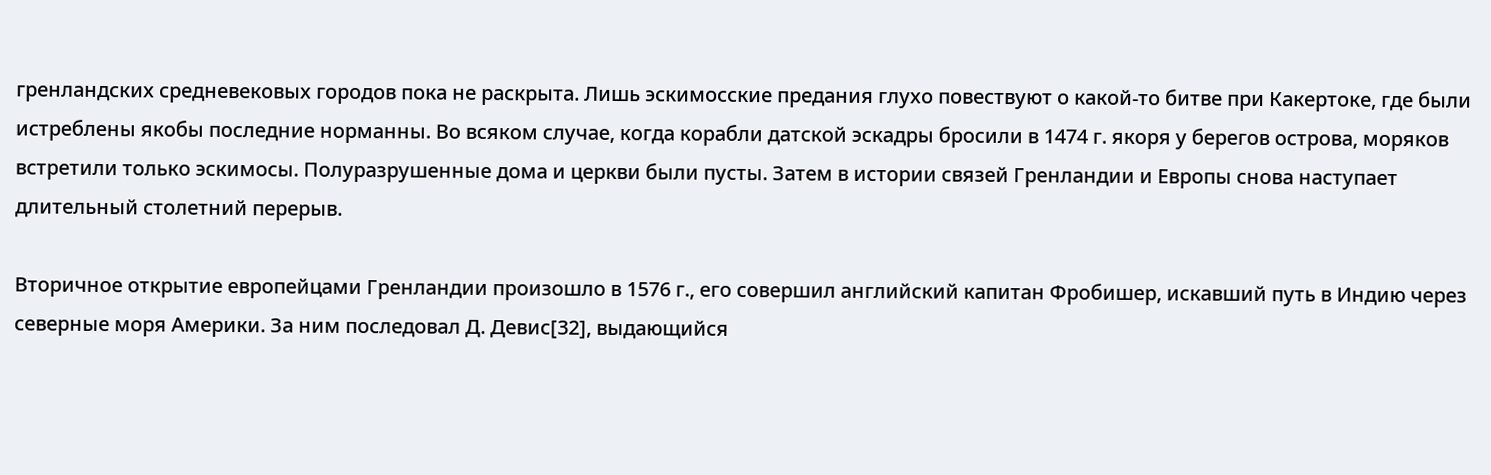гренландских средневековых городов пока не раскрыта. Лишь эскимосские предания глухо повествуют о какой-то битве при Какертоке, где были истреблены якобы последние норманны. Во всяком случае, когда корабли датской эскадры бросили в 1474 г. якоря у берегов острова, моряков встретили только эскимосы. Полуразрушенные дома и церкви были пусты. Затем в истории связей Гренландии и Европы снова наступает длительный столетний перерыв.

Вторичное открытие европейцами Гренландии произошло в 1576 г., его совершил английский капитан Фробишер, искавший путь в Индию через северные моря Америки. За ним последовал Д. Девис[32], выдающийся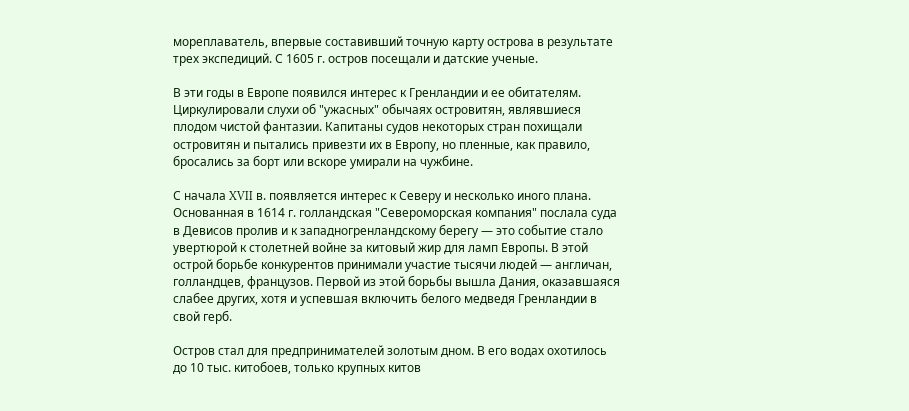мореплаватель, впервые составивший точную карту острова в результате трех экспедиций. С 1605 г. остров посещали и датские ученые.

В эти годы в Европе появился интерес к Гренландии и ее обитателям. Циркулировали слухи об "ужасных" обычаях островитян, являвшиеся плодом чистой фантазии. Капитаны судов некоторых стран похищали островитян и пытались привезти их в Европу, но пленные, как правило, бросались за борт или вскоре умирали на чужбине.

С начала XVII в. появляется интерес к Северу и несколько иного плана. Основанная в 1614 г. голландская "Североморская компания" послала суда в Девисов пролив и к западногренландскому берегу — это событие стало увертюрой к столетней войне за китовый жир для ламп Европы. В этой острой борьбе конкурентов принимали участие тысячи людей — англичан, голландцев, французов. Первой из этой борьбы вышла Дания, оказавшаяся слабее других, хотя и успевшая включить белого медведя Гренландии в свой герб.

Остров стал для предпринимателей золотым дном. В его водах охотилось до 10 тыс. китобоев, только крупных китов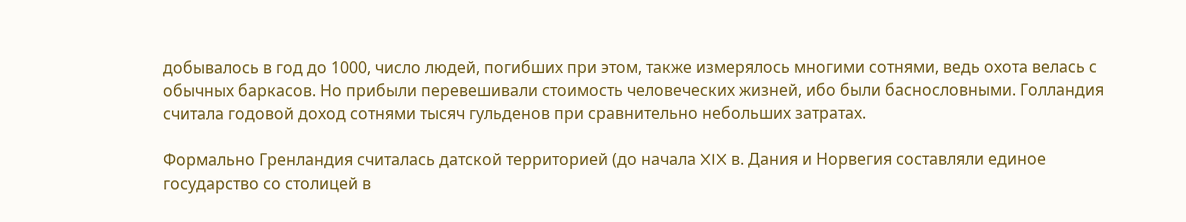добывалось в год до 1000, число людей, погибших при этом, также измерялось многими сотнями, ведь охота велась с обычных баркасов. Но прибыли перевешивали стоимость человеческих жизней, ибо были баснословными. Голландия считала годовой доход сотнями тысяч гульденов при сравнительно небольших затратах.

Формально Гренландия считалась датской территорией (до начала XIX в. Дания и Норвегия составляли единое государство со столицей в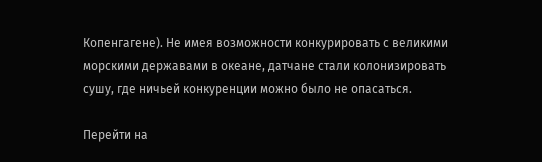Копенгагене). Не имея возможности конкурировать с великими морскими державами в океане, датчане стали колонизировать сушу, где ничьей конкуренции можно было не опасаться.

Перейти на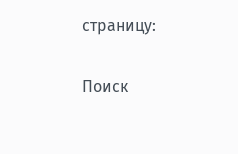страницу:

Поиск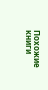Похожие книги